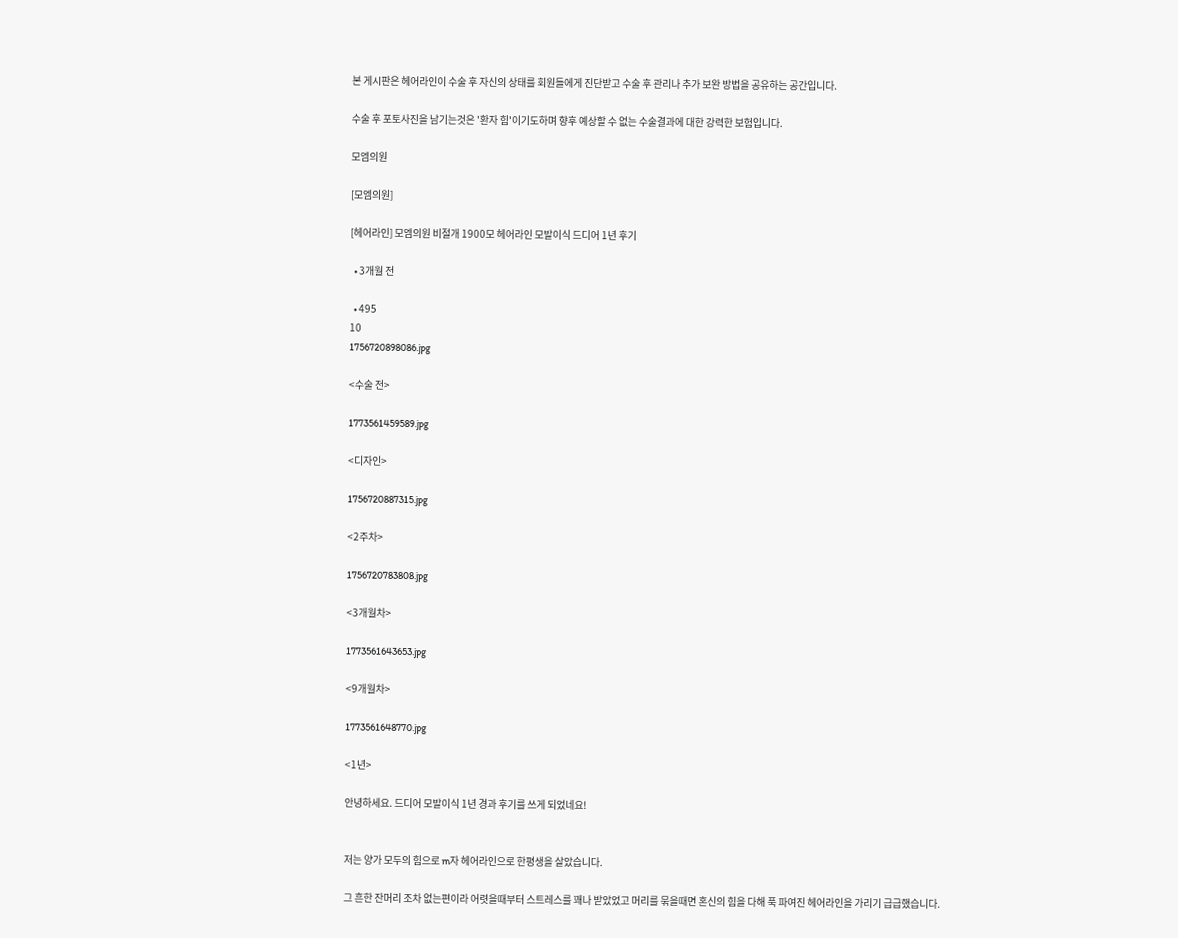본 게시판은 헤어라인이 수술 후 자신의 상태를 회원들에게 진단받고 수술 후 관리나 추가 보완 방법을 공유하는 공간입니다.

수술 후 포토사진을 남기는것은 '환자 힘'이기도하며 향후 예상할 수 없는 수술결과에 대한 강력한 보험입니다.

모엠의원

[모엠의원]

[헤어라인] 모엠의원 비절개 1900모 헤어라인 모발이식 드디어 1년 후기

  • 3개월 전

  • 495
10
1756720898086.jpg

<수술 전>

1773561459589.jpg

<디자인>

1756720887315.jpg

<2주차>

1756720783808.jpg

<3개월차>

1773561643653.jpg

<9개월차>

1773561648770.jpg

<1년>

안녕하세요. 드디어 모발이식 1년 경과 후기를 쓰게 되었네요!


저는 양가 모두의 힘으로 m자 헤어라인으로 한평생을 살았습니다.

그 흔한 잔머리 조차 없는편이라 어렷을때부터 스트레스를 꽤나 받았었고 머리를 묶을때면 혼신의 힘을 다해 푹 파여진 헤어라인을 가리기 급급했습니다.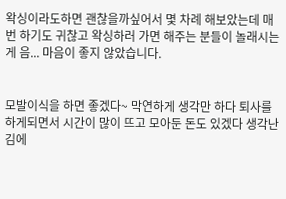왁싱이라도하면 괜찮을까싶어서 몇 차례 해보았는데 매번 하기도 귀찮고 왁싱하러 가면 해주는 분들이 놀래시는게 음... 마음이 좋지 않았습니다.


모발이식을 하면 좋겠다~ 막연하게 생각만 하다 퇴사를 하게되면서 시간이 많이 뜨고 모아둔 돈도 있겠다 생각난 김에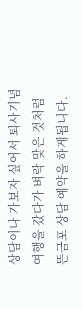상담이나 가보자 싶어서 퇴사기념 여행을 갔다가 벼락 맞은 것처럼 뜬금포 상담 예약을 하게됩니다.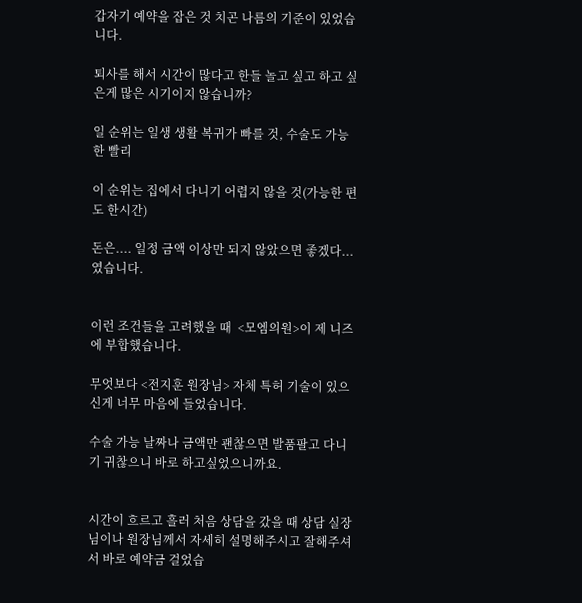갑자기 예약을 잡은 것 치곤 나름의 기준이 있었습니다.

퇴사를 해서 시간이 많다고 한들 놀고 싶고 하고 싶은게 많은 시기이지 않습니까?

일 순위는 일생 생활 복귀가 빠를 것, 수술도 가능한 빨리

이 순위는 집에서 다니기 어렵지 않을 것(가능한 편도 한시간)

돈은.... 일정 금액 이상만 되지 않았으면 좋겠다... 였습니다.


이런 조건들을 고려했을 때  <모엠의원>이 제 니즈에 부합했습니다.

무엇보다 <전지훈 원장님> 자체 특허 기술이 있으신게 너무 마음에 들었습니다.

수술 가능 날짜나 금액만 괜찮으면 발품팔고 다니기 귀찮으니 바로 하고싶었으니까요.


시간이 흐르고 흘러 처음 상담을 갔을 때 상담 실장님이나 원장님께서 자세히 설명해주시고 잘해주셔서 바로 예약금 걸었습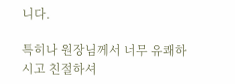니다.

특히나 원장님께서 너무 유쾌하시고 친절하셔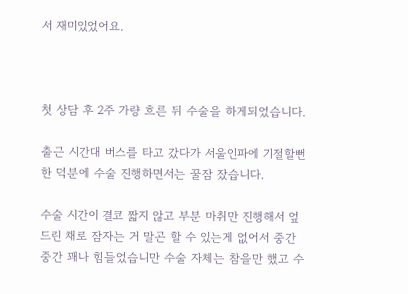서 재미있었어요.



첫 상담 후 2주 가량 흐른 뒤 수술을 하게되었습니다.

출근 시간대 버스를 타고 갔다가 서울인파에 기절할뻔한 덕분에 수술 진행하면서는 꿀잠 잤습니다.

수술 시간이 결코 짧지 않고 부분 마취만 진행해서 엎드린 채로 잠자는 거 말곤 할 수 있는게 없어서 중간 중간 꽤나 힘들었습니만 수술 자체는 참을만 했고 수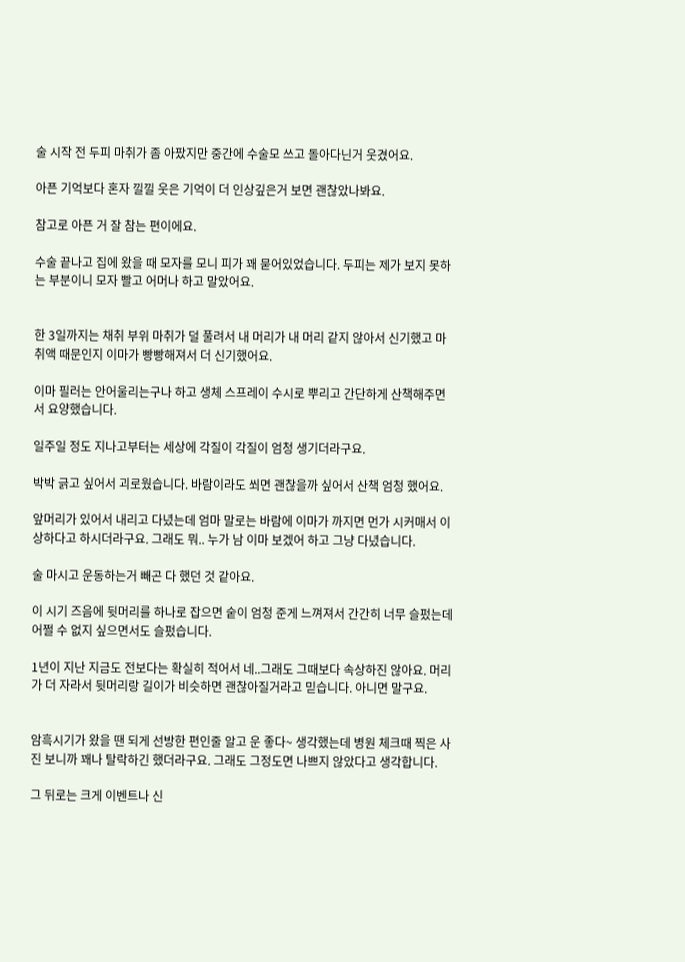술 시작 전 두피 마취가 좀 아팠지만 중간에 수술모 쓰고 돌아다닌거 웃겼어요.

아픈 기억보다 혼자 낄낄 웃은 기억이 더 인상깊은거 보면 괜찮았나봐요.

참고로 아픈 거 잘 참는 편이에요.

수술 끝나고 집에 왔을 때 모자를 모니 피가 꽤 묻어있었습니다. 두피는 제가 보지 못하는 부분이니 모자 빨고 어머나 하고 말았어요.


한 3일까지는 채취 부위 마취가 덜 풀려서 내 머리가 내 머리 같지 않아서 신기했고 마취액 때문인지 이마가 빵빵해져서 더 신기했어요.

이마 필러는 안어울리는구나 하고 생체 스프레이 수시로 뿌리고 간단하게 산책해주면서 요양했습니다.

일주일 정도 지나고부터는 세상에 각질이 각질이 엄청 생기더라구요.

박박 긁고 싶어서 괴로웠습니다. 바람이라도 쐬면 괜찮을까 싶어서 산책 엄청 했어요.

앞머리가 있어서 내리고 다녔는데 엄마 말로는 바람에 이마가 까지면 먼가 시커매서 이상하다고 하시더라구요. 그래도 뭐.. 누가 남 이마 보겠어 하고 그냥 다녔습니다.

술 마시고 운동하는거 빼곤 다 했던 것 같아요.

이 시기 즈음에 뒷머리를 하나로 잡으면 숱이 엄청 준게 느껴져서 간간히 너무 슬펐는데 어쩔 수 없지 싶으면서도 슬펐습니다.

1년이 지난 지금도 전보다는 확실히 적어서 네..그래도 그때보다 속상하진 않아요. 머리가 더 자라서 뒷머리랑 길이가 비슷하면 괜찮아질거라고 믿습니다. 아니면 말구요.


암흑시기가 왔을 땐 되게 선방한 편인줄 알고 운 좋다~ 생각했는데 병원 체크때 찍은 사진 보니까 꽤나 탈락하긴 했더라구요. 그래도 그정도면 나쁘지 않았다고 생각합니다.

그 뒤로는 크게 이벤트나 신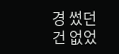경 썼던 건 없었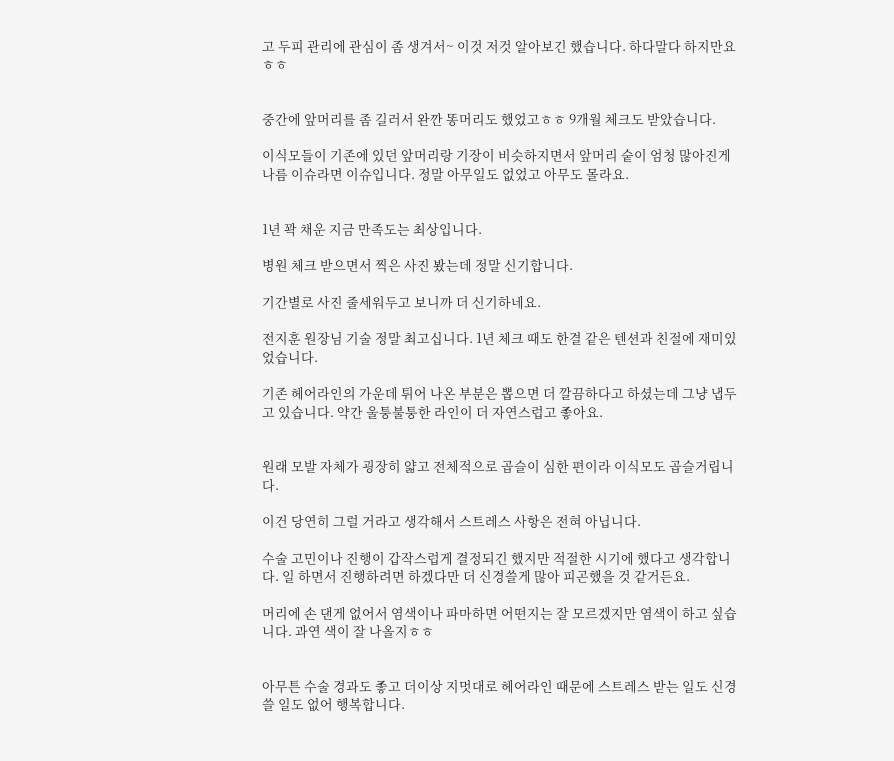고 두피 관리에 관심이 좀 생겨서~ 이것 저것 알아보긴 했습니다. 하다말다 하지만요ㅎㅎ


중간에 앞머리를 좀 길러서 완깐 똥머리도 했었고ㅎㅎ 9개월 체크도 받았습니다.

이식모들이 기존에 있던 앞머리랑 기장이 비슷하지면서 앞머리 숱이 엄청 많아진게 나름 이슈라면 이슈입니다. 정말 아무일도 없었고 아무도 몰라요.


1년 꽉 채운 지금 만족도는 최상입니다.

병원 체크 받으면서 찍은 사진 봤는데 정말 신기합니다.

기간별로 사진 줄세워두고 보니까 더 신기하네요.

전지훈 원장님 기술 정말 최고십니다. 1년 체크 때도 한결 같은 텐션과 친절에 재미있었습니다.

기존 헤어라인의 가운데 튀어 나온 부분은 뽑으면 더 깔끔하다고 하셨는데 그냥 냅두고 있습니다. 약간 울퉁불퉁한 라인이 더 자연스럽고 좋아요.


원래 모발 자체가 굉장히 얇고 전체적으로 곱슬이 심한 편이라 이식모도 곱슬거립니다.

이건 당연히 그럴 거라고 생각해서 스트레스 사항은 전혀 아닙니다.

수술 고민이나 진행이 갑작스럽게 결정되긴 했지만 적절한 시기에 했다고 생각합니다. 일 하면서 진행하려면 하겠다만 더 신경쓸게 많아 피곤했을 것 같거든요.

머리에 손 댄게 없어서 염색이나 파마하면 어떤지는 잘 모르겠지만 염색이 하고 싶습니다. 과연 색이 잘 나올지ㅎㅎ


아무튼 수술 경과도 좋고 더이상 지멋대로 헤어라인 때문에 스트레스 받는 일도 신경 쓸 일도 없어 행복합니다.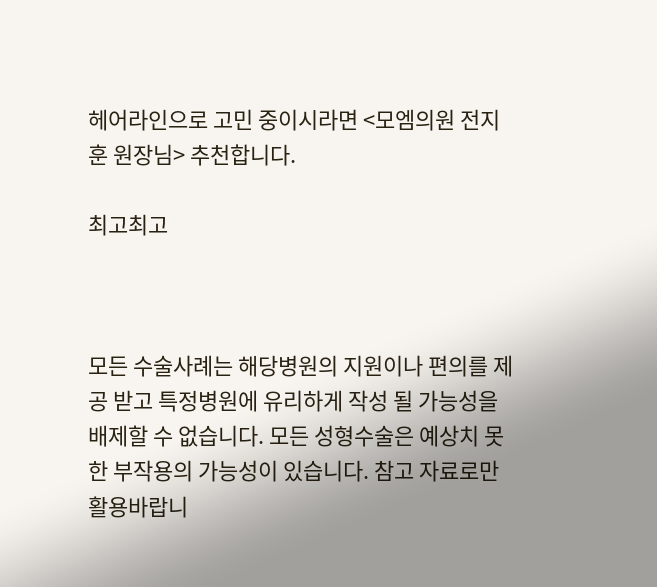헤어라인으로 고민 중이시라면 <모엠의원 전지훈 원장님> 추천합니다.

최고최고



모든 수술사례는 해당병원의 지원이나 편의를 제공 받고 특정병원에 유리하게 작성 될 가능성을 배제할 수 없습니다. 모든 성형수술은 예상치 못한 부작용의 가능성이 있습니다. 참고 자료로만 활용바랍니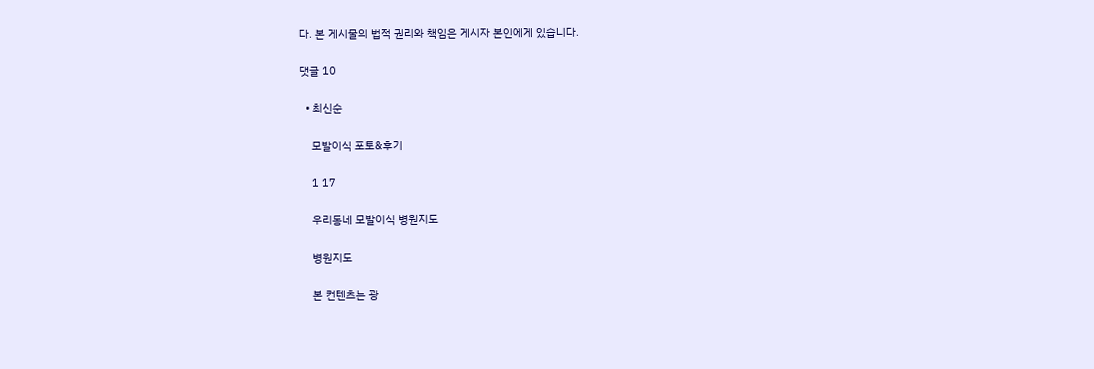다. 본 게시물의 법적 권리와 책임은 게시자 본인에게 있습니다.

댓글 10

  • 최신순

    모발이식 포토&후기

    1 17

    우리동네 모발이식 병원지도

    병원지도

    본 컨텐츠는 광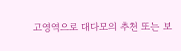고영역으로 대다모의 추천 또는 보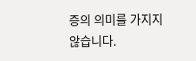증의 의미를 가지지 않습니다.